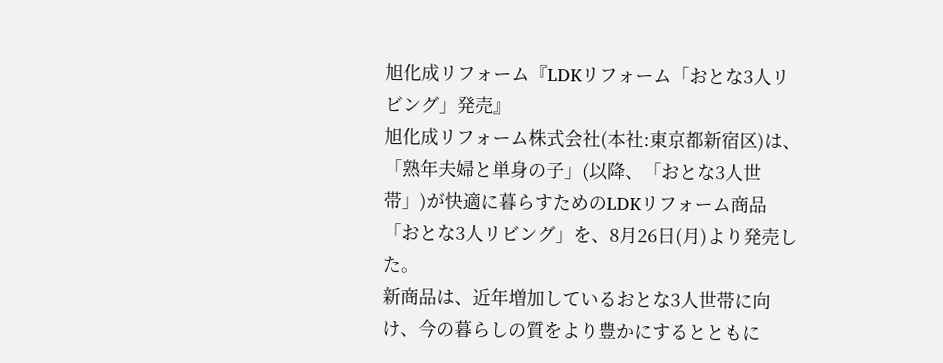旭化成リフォーム『LDKリフォーム「おとな3人リビング」発売』
旭化成リフォーム株式会社(本社:東京都新宿区)は、「熟年夫婦と単身の子」(以降、「おとな3人世帯」)が快適に暮らすためのLDKリフォーム商品「おとな3人リビング」を、8月26日(月)より発売した。
新商品は、近年増加しているおとな3人世帯に向け、今の暮らしの質をより豊かにするとともに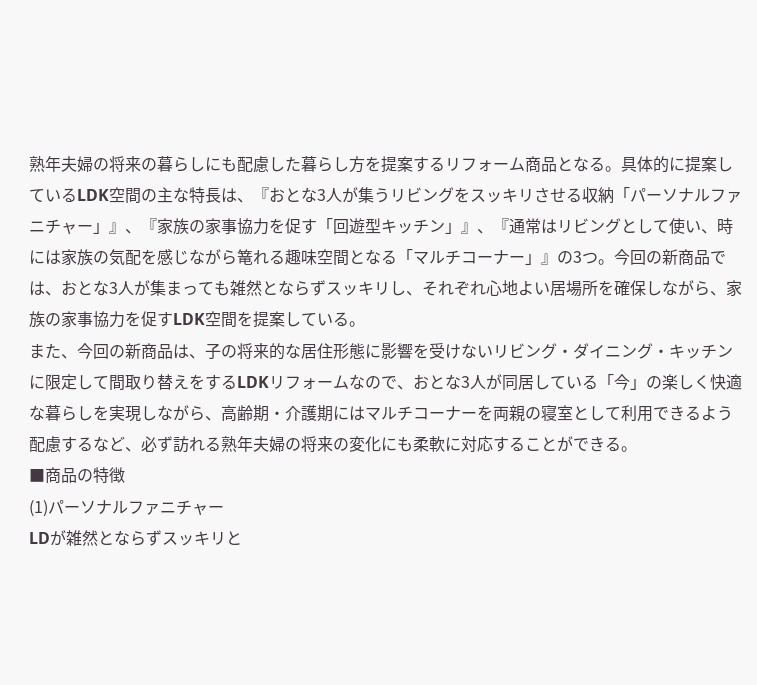熟年夫婦の将来の暮らしにも配慮した暮らし方を提案するリフォーム商品となる。具体的に提案しているLDK空間の主な特長は、『おとな3人が集うリビングをスッキリさせる収納「パーソナルファニチャー」』、『家族の家事協力を促す「回遊型キッチン」』、『通常はリビングとして使い、時には家族の気配を感じながら篭れる趣味空間となる「マルチコーナー」』の3つ。今回の新商品では、おとな3人が集まっても雑然とならずスッキリし、それぞれ心地よい居場所を確保しながら、家族の家事協力を促すLDK空間を提案している。
また、今回の新商品は、子の将来的な居住形態に影響を受けないリビング・ダイニング・キッチンに限定して間取り替えをするLDKリフォームなので、おとな3人が同居している「今」の楽しく快適な暮らしを実現しながら、高齢期・介護期にはマルチコーナーを両親の寝室として利用できるよう配慮するなど、必ず訪れる熟年夫婦の将来の変化にも柔軟に対応することができる。
■商品の特徴
(1)パーソナルファニチャー
LDが雑然とならずスッキリと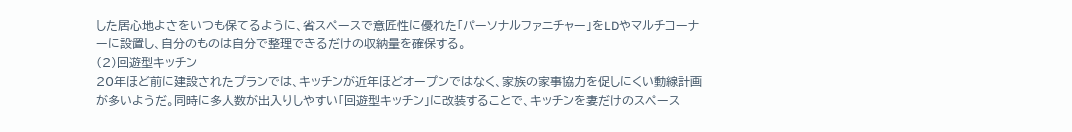した居心地よさをいつも保てるように、省スペースで意匠性に優れた「パーソナルファニチャー」をLDやマルチコーナーに設置し、自分のものは自分で整理できるだけの収納量を確保する。
(2)回遊型キッチン
20年ほど前に建設されたプランでは、キッチンが近年ほどオープンではなく、家族の家事協力を促しにくい動線計画が多いようだ。同時に多人数が出入りしやすい「回遊型キッチン」に改装することで、キッチンを妻だけのスペース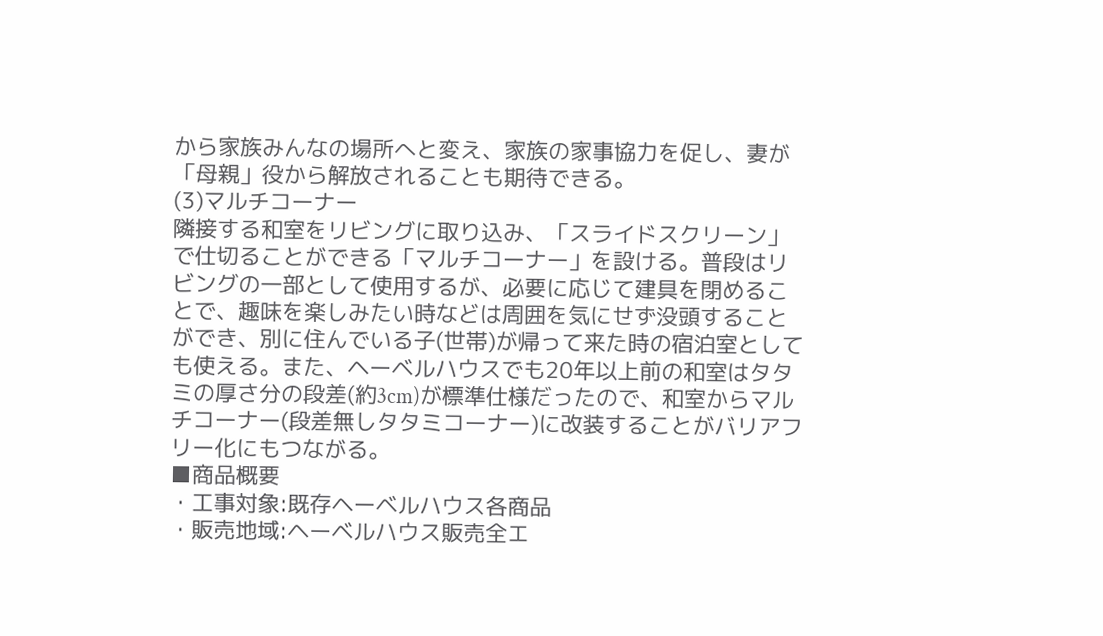から家族みんなの場所へと変え、家族の家事協力を促し、妻が「母親」役から解放されることも期待できる。
(3)マルチコーナー
隣接する和室をリビングに取り込み、「スライドスクリーン」で仕切ることができる「マルチコーナー」を設ける。普段はリビングの一部として使用するが、必要に応じて建具を閉めることで、趣味を楽しみたい時などは周囲を気にせず没頭することができ、別に住んでいる子(世帯)が帰って来た時の宿泊室としても使える。また、ヘーベルハウスでも20年以上前の和室はタタミの厚さ分の段差(約3cm)が標準仕様だったので、和室からマルチコーナー(段差無しタタミコーナー)に改装することがバリアフリー化にもつながる。
■商品概要
・工事対象:既存ヘーベルハウス各商品
・販売地域:ヘーベルハウス販売全エ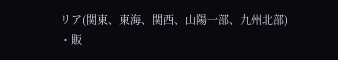リア(関東、東海、関西、山陽一部、九州北部)
・販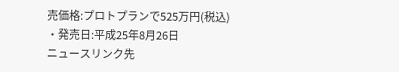売価格:プロトプランで525万円(税込)
・発売日:平成25年8月26日
ニュースリンク先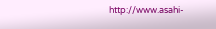http://www.asahi-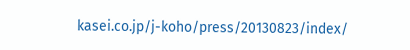kasei.co.jp/j-koho/press/20130823/index/